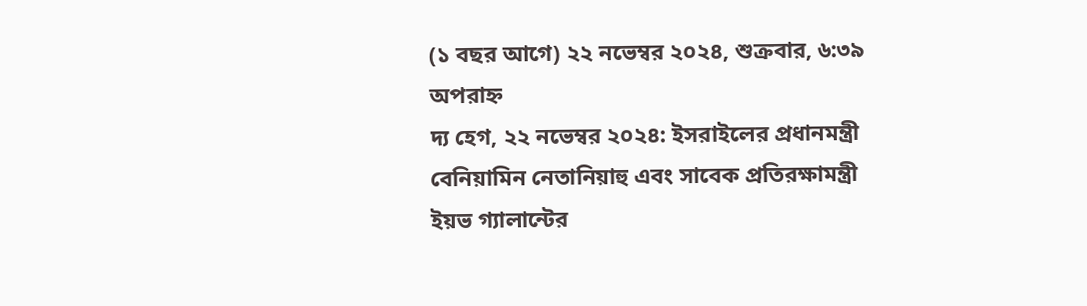(১ বছর আগে) ২২ নভেম্বর ২০২৪, শুক্রবার, ৬:৩৯ অপরাহ্ন
দ্য হেগ, ২২ নভেম্বর ২০২৪: ইসরাইলের প্রধানমন্ত্রী বেনিয়ামিন নেতানিয়াহু এবং সাবেক প্রতিরক্ষামন্ত্রী ইয়ভ গ্যালান্টের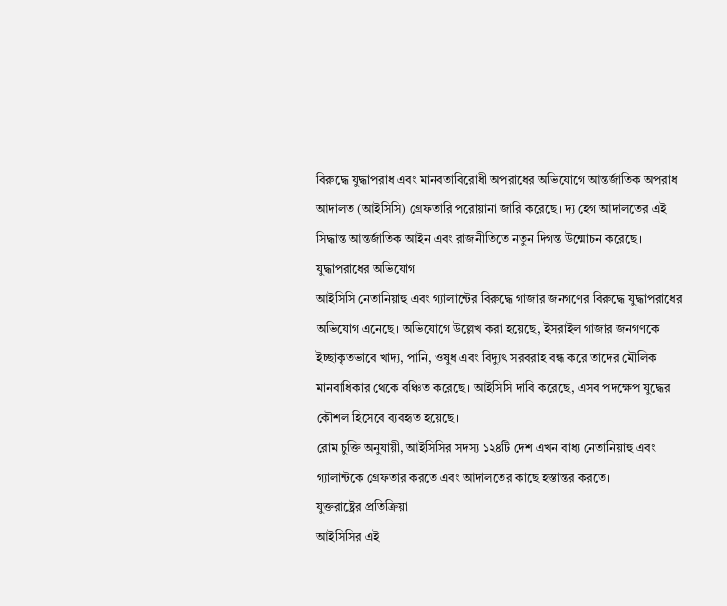বিরুদ্ধে যুদ্ধাপরাধ এবং মানবতাবিরোধী অপরাধের অভিযোগে আন্তর্জাতিক অপরাধ আদালত (আইসিসি) গ্রেফতারি পরোয়ানা জারি করেছে। দ্য হেগ আদালতের এই সিদ্ধান্ত আন্তর্জাতিক আইন এবং রাজনীতিতে নতুন দিগন্ত উন্মোচন করেছে।
যুদ্ধাপরাধের অভিযোগ
আইসিসি নেতানিয়াহু এবং গ্যালান্টের বিরুদ্ধে গাজার জনগণের বিরুদ্ধে যুদ্ধাপরাধের অভিযোগ এনেছে। অভিযোগে উল্লেখ করা হয়েছে, ইসরাইল গাজার জনগণকে ইচ্ছাকৃতভাবে খাদ্য, পানি, ওষুধ এবং বিদ্যুৎ সরবরাহ বন্ধ করে তাদের মৌলিক মানবাধিকার থেকে বঞ্চিত করেছে। আইসিসি দাবি করেছে, এসব পদক্ষেপ যুদ্ধের কৌশল হিসেবে ব্যবহৃত হয়েছে।
রোম চুক্তি অনুযায়ী, আইসিসির সদস্য ১২৪টি দেশ এখন বাধ্য নেতানিয়াহু এবং গ্যালান্টকে গ্রেফতার করতে এবং আদালতের কাছে হস্তান্তর করতে।
যুক্তরাষ্ট্রের প্রতিক্রিয়া
আইসিসির এই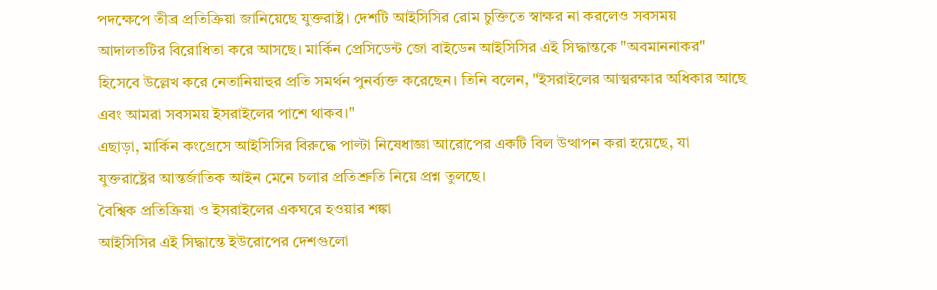পদক্ষেপে তীব্র প্রতিক্রিয়া জানিয়েছে যুক্তরাষ্ট্র। দেশটি আইসিসির রোম চুক্তিতে স্বাক্ষর না করলেও সবসময় আদালতটির বিরোধিতা করে আসছে। মার্কিন প্রেসিডেন্ট জো বাইডেন আইসিসির এই সিদ্ধান্তকে "অবমাননাকর" হিসেবে উল্লেখ করে নেতানিয়াহুর প্রতি সমর্থন পুনর্ব্যক্ত করেছেন। তিনি বলেন, "ইসরাইলের আত্মরক্ষার অধিকার আছে এবং আমরা সবসময় ইসরাইলের পাশে থাকব।"
এছাড়া, মার্কিন কংগ্রেসে আইসিসির বিরুদ্ধে পাল্টা নিষেধাজ্ঞা আরোপের একটি বিল উত্থাপন করা হয়েছে, যা যুক্তরাষ্ট্রের আন্তর্জাতিক আইন মেনে চলার প্রতিশ্রুতি নিয়ে প্রশ্ন তুলছে।
বৈশ্বিক প্রতিক্রিয়া ও ইসরাইলের একঘরে হওয়ার শঙ্কা
আইসিসির এই সিদ্ধান্তে ইউরোপের দেশগুলো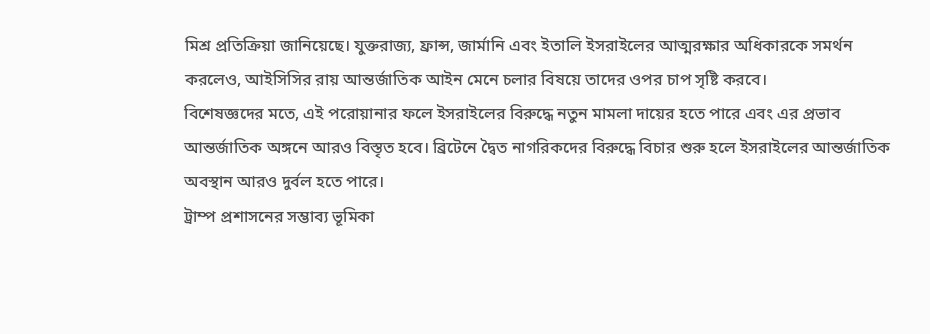মিশ্র প্রতিক্রিয়া জানিয়েছে। যুক্তরাজ্য, ফ্রান্স, জার্মানি এবং ইতালি ইসরাইলের আত্মরক্ষার অধিকারকে সমর্থন করলেও, আইসিসির রায় আন্তর্জাতিক আইন মেনে চলার বিষয়ে তাদের ওপর চাপ সৃষ্টি করবে।
বিশেষজ্ঞদের মতে, এই পরোয়ানার ফলে ইসরাইলের বিরুদ্ধে নতুন মামলা দায়ের হতে পারে এবং এর প্রভাব আন্তর্জাতিক অঙ্গনে আরও বিস্তৃত হবে। ব্রিটেনে দ্বৈত নাগরিকদের বিরুদ্ধে বিচার শুরু হলে ইসরাইলের আন্তর্জাতিক অবস্থান আরও দুর্বল হতে পারে।
ট্রাম্প প্রশাসনের সম্ভাব্য ভূমিকা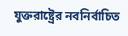যুক্তরাষ্ট্রের নবনির্বাচিত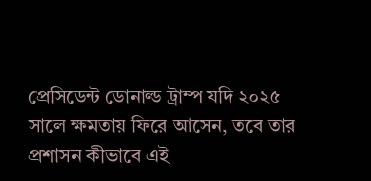প্রেসিডেন্ট ডোনাল্ড ট্রাম্প যদি ২০২৫ সালে ক্ষমতায় ফিরে আসেন, তবে তার প্রশাসন কীভাবে এই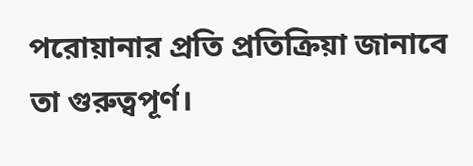পরোয়ানার প্রতি প্রতিক্রিয়া জানাবে তা গুরুত্বপূর্ণ।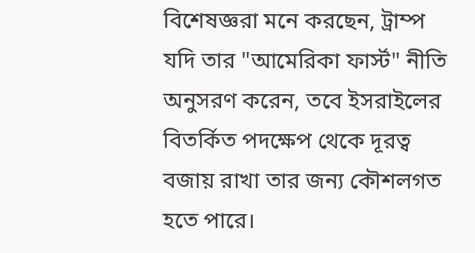বিশেষজ্ঞরা মনে করছেন, ট্রাম্প যদি তার "আমেরিকা ফার্স্ট" নীতি অনুসরণ করেন, তবে ইসরাইলের বিতর্কিত পদক্ষেপ থেকে দূরত্ব বজায় রাখা তার জন্য কৌশলগত হতে পারে।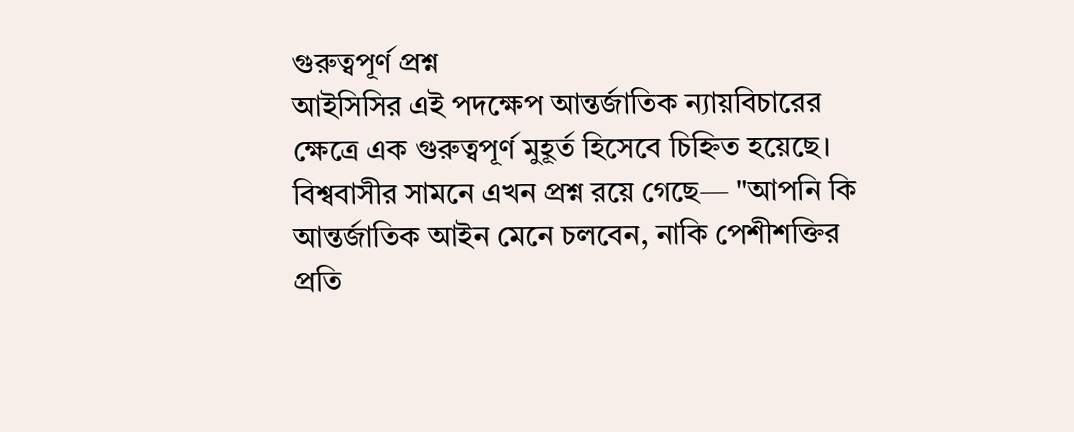গুরুত্বপূর্ণ প্রশ্ন
আইসিসির এই পদক্ষেপ আন্তর্জাতিক ন্যায়বিচারের ক্ষেত্রে এক গুরুত্বপূর্ণ মুহূর্ত হিসেবে চিহ্নিত হয়েছে। বিশ্ববাসীর সামনে এখন প্রশ্ন রয়ে গেছে— "আপনি কি আন্তর্জাতিক আইন মেনে চলবেন, নাকি পেশীশক্তির প্রতি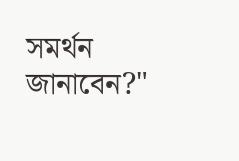সমর্থন জানাবেন?"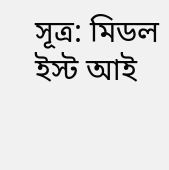সূত্র: মিডল ইস্ট আই